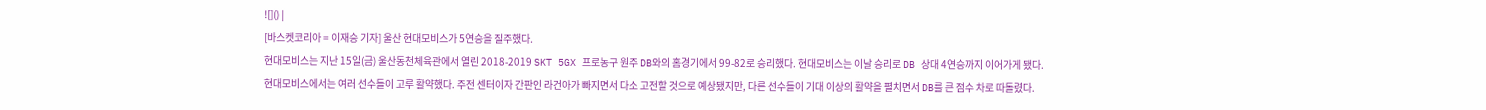![]() |
[바스켓코리아 = 이재승 기자] 울산 현대모비스가 5연승을 질주했다.
현대모비스는 지난 15일(금) 울산동천체육관에서 열린 2018-2019 SKT 5GX 프로농구 원주 DB와의 홈경기에서 99-82로 승리했다. 현대모비스는 이날 승리로 DB 상대 4연승까지 이어가게 됐다.
현대모비스에서는 여러 선수들이 고루 활약했다. 주전 센터이자 간판인 라건아가 빠지면서 다소 고전할 것으로 예상됐지만, 다른 선수들이 기대 이상의 활약을 펼치면서 DB를 큰 점수 차로 따돌렸다.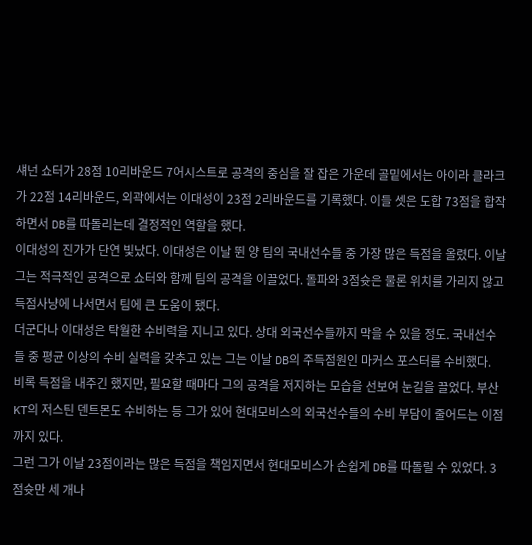섀넌 쇼터가 28점 10리바운드 7어시스트로 공격의 중심을 잘 잡은 가운데 골밑에서는 아이라 클라크가 22점 14리바운드, 외곽에서는 이대성이 23점 2리바운드를 기록했다. 이들 셋은 도합 73점을 합작하면서 DB를 따돌리는데 결정적인 역할을 했다.
이대성의 진가가 단연 빛났다. 이대성은 이날 뛴 양 팀의 국내선수들 중 가장 많은 득점을 올렸다. 이날 그는 적극적인 공격으로 쇼터와 함께 팀의 공격을 이끌었다. 돌파와 3점슛은 물론 위치를 가리지 않고 득점사냥에 나서면서 팀에 큰 도움이 됐다.
더군다나 이대성은 탁월한 수비력을 지니고 있다. 상대 외국선수들까지 막을 수 있을 정도. 국내선수들 중 평균 이상의 수비 실력을 갖추고 있는 그는 이날 DB의 주득점원인 마커스 포스터를 수비했다.
비록 득점을 내주긴 했지만, 필요할 때마다 그의 공격을 저지하는 모습을 선보여 눈길을 끌었다. 부산 KT의 저스틴 덴트몬도 수비하는 등 그가 있어 현대모비스의 외국선수들의 수비 부담이 줄어드는 이점까지 있다.
그런 그가 이날 23점이라는 많은 득점을 책임지면서 현대모비스가 손쉽게 DB를 따돌릴 수 있었다. 3점슛만 세 개나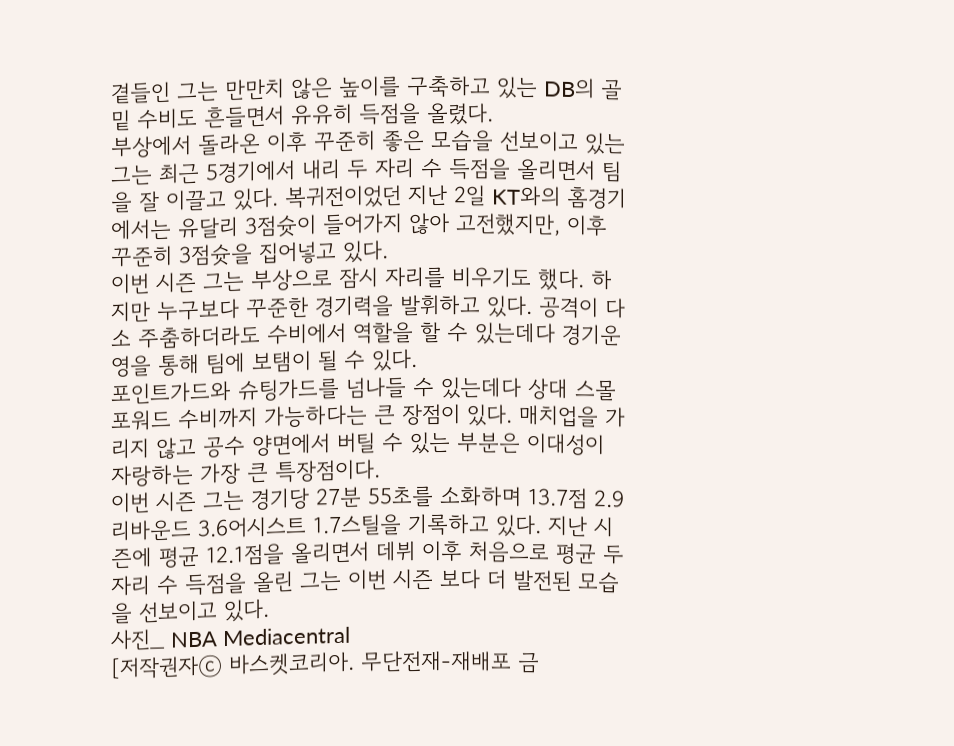곁들인 그는 만만치 않은 높이를 구축하고 있는 DB의 골밑 수비도 흔들면서 유유히 득점을 올렸다.
부상에서 돌라온 이후 꾸준히 좋은 모습을 선보이고 있는 그는 최근 5경기에서 내리 두 자리 수 득점을 올리면서 팀을 잘 이끌고 있다. 복귀전이었던 지난 2일 KT와의 홈경기에서는 유달리 3점슛이 들어가지 않아 고전했지만, 이후 꾸준히 3점슛을 집어넣고 있다.
이번 시즌 그는 부상으로 잠시 자리를 비우기도 했다. 하지만 누구보다 꾸준한 경기력을 발휘하고 있다. 공격이 다소 주춤하더라도 수비에서 역할을 할 수 있는데다 경기운영을 통해 팀에 보탬이 될 수 있다.
포인트가드와 슈팅가드를 넘나들 수 있는데다 상대 스몰포워드 수비까지 가능하다는 큰 장점이 있다. 매치업을 가리지 않고 공수 양면에서 버틸 수 있는 부분은 이대성이 자랑하는 가장 큰 특장점이다.
이번 시즌 그는 경기당 27분 55초를 소화하며 13.7점 2.9리바운드 3.6어시스트 1.7스틸을 기록하고 있다. 지난 시즌에 평균 12.1점을 올리면서 데뷔 이후 처음으로 평균 두 자리 수 득점을 올린 그는 이번 시즌 보다 더 발전된 모습을 선보이고 있다.
사진_ NBA Mediacentral
[저작권자ⓒ 바스켓코리아. 무단전재-재배포 금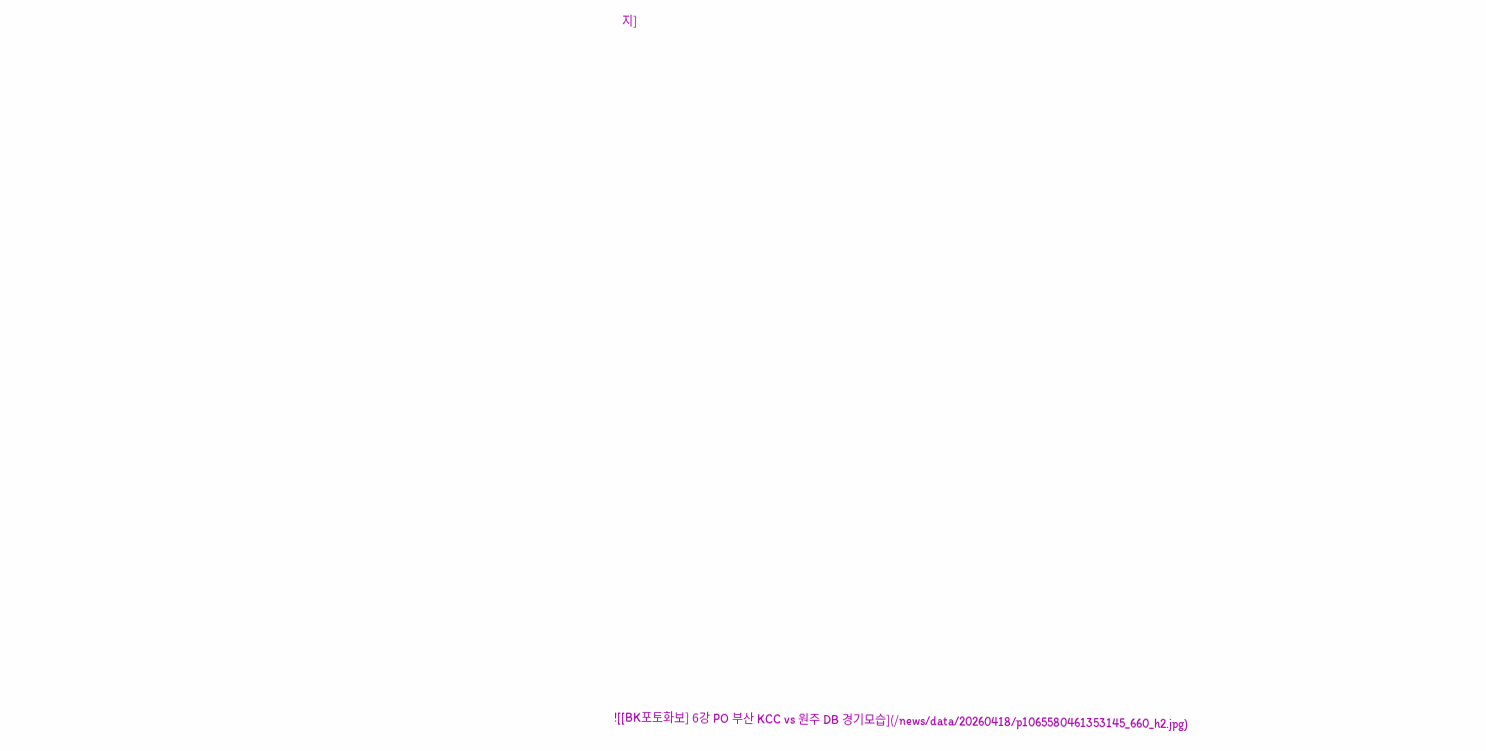지]





























![[BK포토화보] 6강 PO 부산 KCC vs 원주 DB 경기모습](/news/data/20260418/p1065580461353145_660_h2.jpg)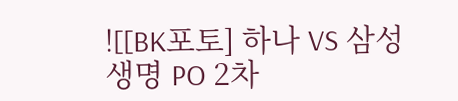![[BK포토] 하나 VS 삼성생명 PO 2차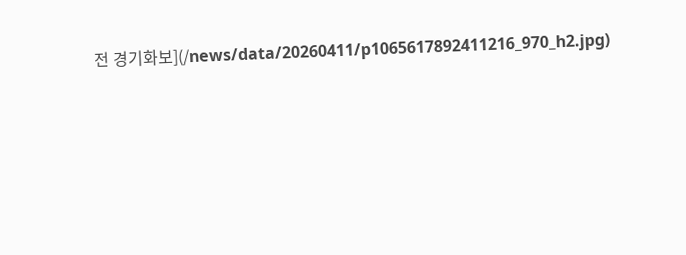전 경기화보](/news/data/20260411/p1065617892411216_970_h2.jpg)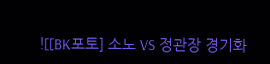![[BK포토] 소노 VS 정관장 경기화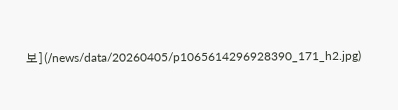보](/news/data/20260405/p1065614296928390_171_h2.jpg)